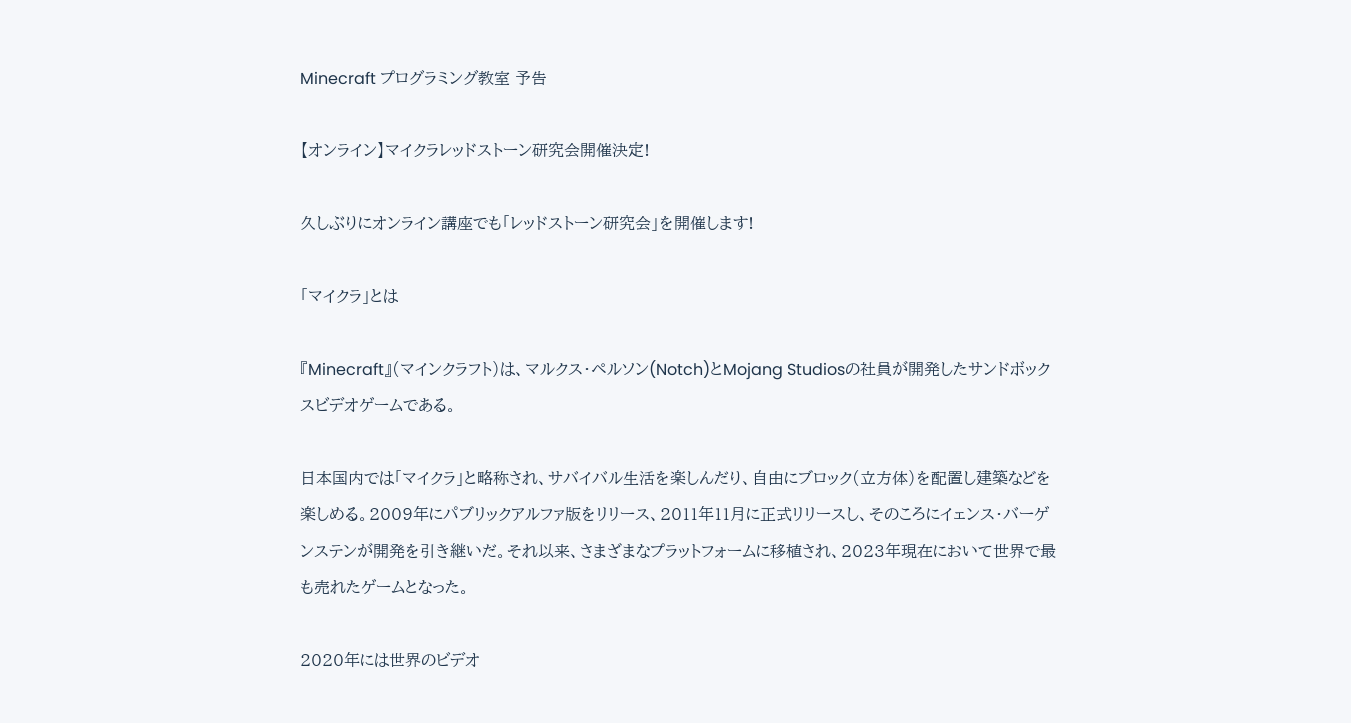Minecraft プログラミング教室 予告

【オンライン】マイクラレッドストーン研究会開催決定!

久しぶりにオンライン講座でも「レッドストーン研究会」を開催します!

「マイクラ」とは

『Minecraft』(マインクラフト)は、マルクス・ペルソン(Notch)とMojang Studiosの社員が開発したサンドボックスビデオゲームである。

日本国内では「マイクラ」と略称され、サバイバル生活を楽しんだり、自由にブロック(立方体)を配置し建築などを楽しめる。2009年にパブリックアルファ版をリリース、2011年11月に正式リリースし、そのころにイェンス・バーゲンステンが開発を引き継いだ。それ以来、さまざまなプラットフォームに移植され、2023年現在において世界で最も売れたゲームとなった。

2020年には世界のビデオ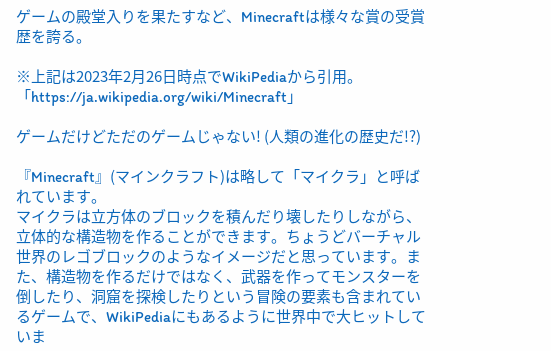ゲームの殿堂入りを果たすなど、Minecraftは様々な賞の受賞歴を誇る。

※上記は2023年2月26日時点でWikiPediaから引用。「https://ja.wikipedia.org/wiki/Minecraft」

ゲームだけどただのゲームじゃない! (人類の進化の歴史だ!?)

『Minecraft』(マインクラフト)は略して「マイクラ」と呼ばれています。
マイクラは立方体のブロックを積んだり壊したりしながら、立体的な構造物を作ることができます。ちょうどバーチャル世界のレゴブロックのようなイメージだと思っています。また、構造物を作るだけではなく、武器を作ってモンスターを倒したり、洞窟を探検したりという冒険の要素も含まれているゲームで、WikiPediaにもあるように世界中で大ヒットしていま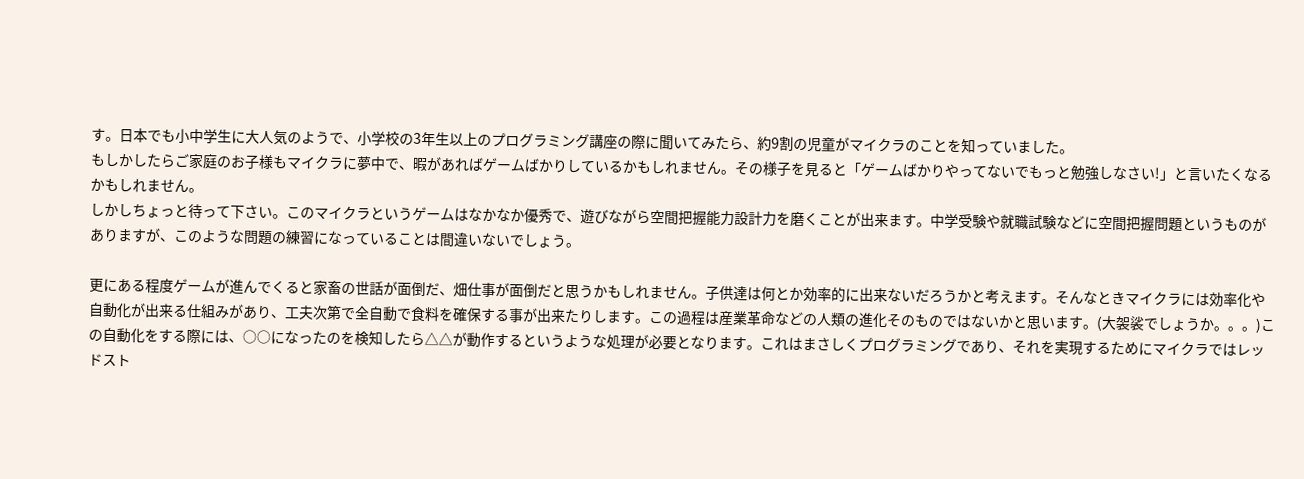す。日本でも小中学生に大人気のようで、小学校の3年生以上のプログラミング講座の際に聞いてみたら、約9割の児童がマイクラのことを知っていました。
もしかしたらご家庭のお子様もマイクラに夢中で、暇があればゲームばかりしているかもしれません。その様子を見ると「ゲームばかりやってないでもっと勉強しなさい!」と言いたくなるかもしれません。
しかしちょっと待って下さい。このマイクラというゲームはなかなか優秀で、遊びながら空間把握能力設計力を磨くことが出来ます。中学受験や就職試験などに空間把握問題というものがありますが、このような問題の練習になっていることは間違いないでしょう。

更にある程度ゲームが進んでくると家畜の世話が面倒だ、畑仕事が面倒だと思うかもしれません。子供達は何とか効率的に出来ないだろうかと考えます。そんなときマイクラには効率化や自動化が出来る仕組みがあり、工夫次第で全自動で食料を確保する事が出来たりします。この過程は産業革命などの人類の進化そのものではないかと思います。(大袈裟でしょうか。。。)この自動化をする際には、○○になったのを検知したら△△が動作するというような処理が必要となります。これはまさしくプログラミングであり、それを実現するためにマイクラではレッドスト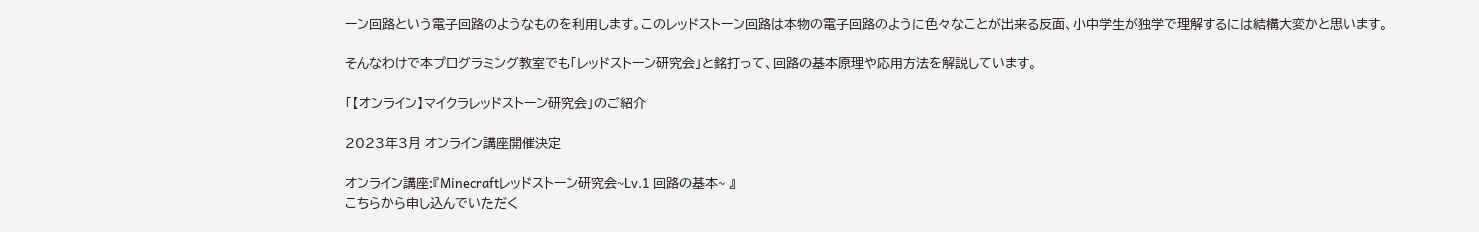ーン回路という電子回路のようなものを利用します。このレッドストーン回路は本物の電子回路のように色々なことが出来る反面、小中学生が独学で理解するには結構大変かと思います。

そんなわけで本プログラミング教室でも「レッドストーン研究会」と銘打って、回路の基本原理や応用方法を解説しています。

「【オンライン】マイクラレッドストーン研究会」のご紹介

2023年3月 オンライン講座開催決定

オンライン講座:『Minecraftレッドストーン研究会~Lv.1 回路の基本~ 』
こちらから申し込んでいただく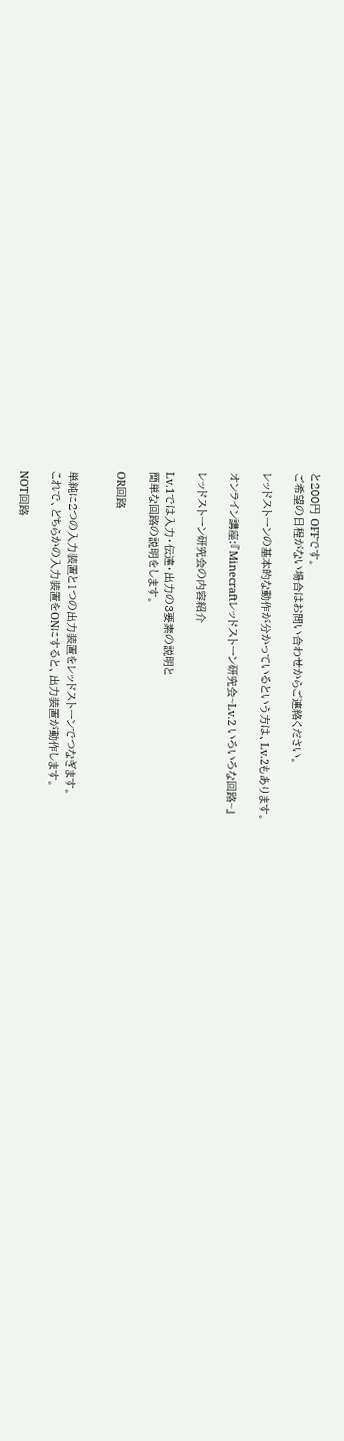と200円 OFFです。
ご希望の日程がない場合はお問い合わせからご連絡ください。

レッドストーンの基本的な動作が分かっているという方は、Lv.2もあります。

オンライン講座:『Minecraftレッドストーン研究会~Lv.2 いろいろな回路~』

レッドストーン研究会の内容紹介

Lv.1では入力・伝達・出力の3要素の説明と
簡単な回路の説明をします。

OR回路


単純に2つの入力装置と1つの出力装置をレッドストーンでつなぎます。
これで、どちらかの入力装置をONにすると、出力装置が動作します。

NOT回路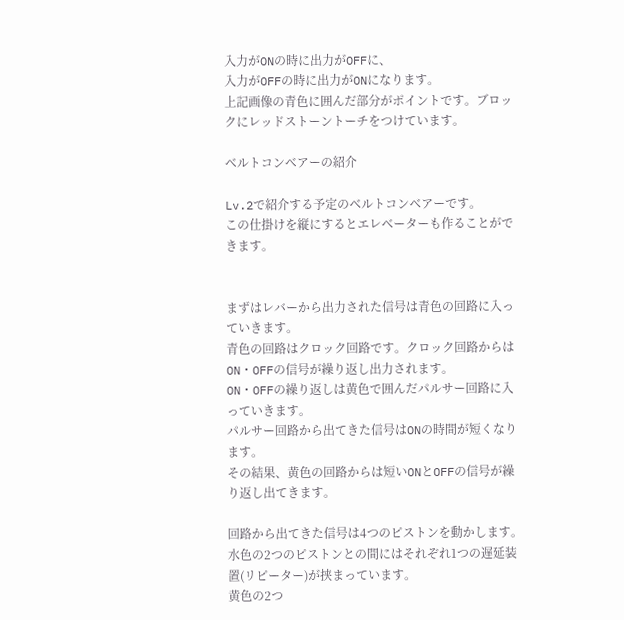入力がONの時に出力がOFFに、
入力がOFFの時に出力がONになります。
上記画像の青色に囲んだ部分がポイントです。ブロックにレッドストーントーチをつけています。

ベルトコンベアーの紹介

Lv.2で紹介する予定のベルトコンベアーです。
この仕掛けを縦にするとエレベーターも作ることができます。


まずはレバーから出力された信号は青色の回路に入っていきます。
青色の回路はクロック回路です。クロック回路からはON・OFFの信号が繰り返し出力されます。
ON・OFFの繰り返しは黄色で囲んだパルサー回路に入っていきます。
パルサー回路から出てきた信号はONの時間が短くなります。
その結果、黄色の回路からは短いONとOFFの信号が繰り返し出てきます。

回路から出てきた信号は4つのピストンを動かします。
水色の2つのピストンとの間にはそれぞれ1つの遅延装置(リピーター)が挟まっています。
黄色の2つ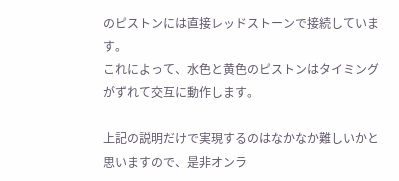のピストンには直接レッドストーンで接続しています。
これによって、水色と黄色のピストンはタイミングがずれて交互に動作します。

上記の説明だけで実現するのはなかなか難しいかと思いますので、是非オンラ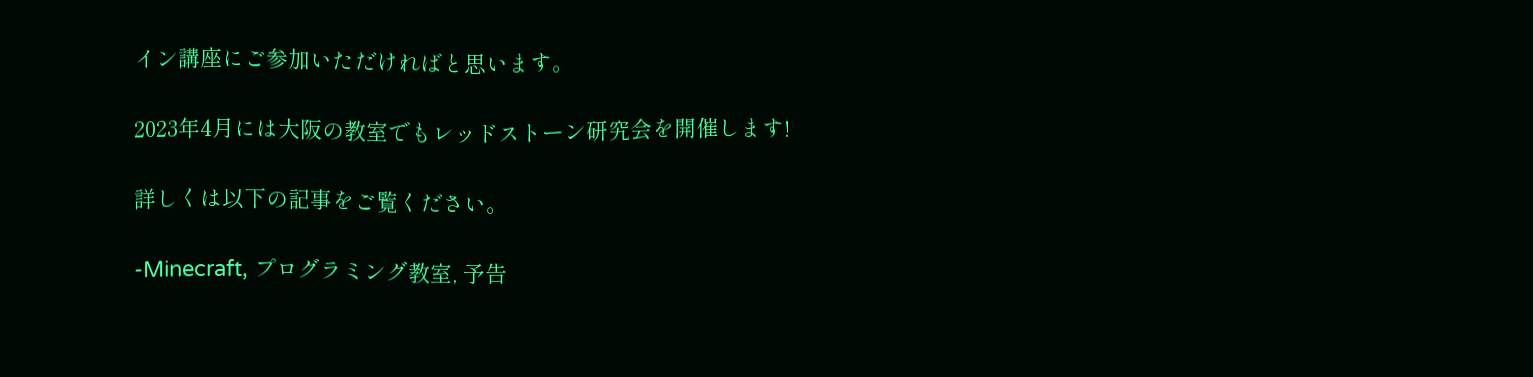イン講座にご参加いただければと思います。

2023年4月には大阪の教室でもレッドストーン研究会を開催します!

詳しくは以下の記事をご覧ください。

-Minecraft, プログラミング教室, 予告